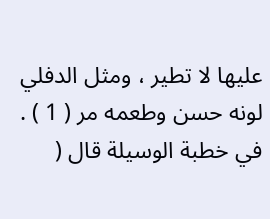عليها لا تطير ، ومثل الدفلي لونه حسن وطعمه مر ( 1 ) .
في خطبة الوسيلة قال (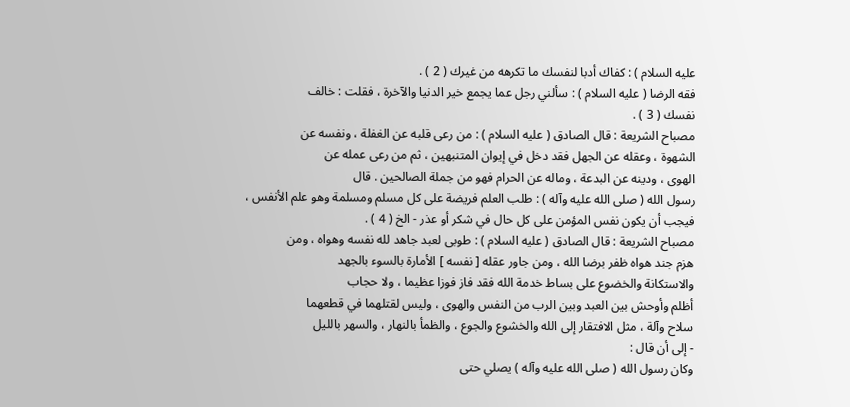عليه السلام ) : كفاك أدبا لنفسك ما تكرهه من غيرك ( 2 ) .
فقه الرضا ( عليه السلام ) : سألني رجل عما يجمع خير الدنيا والآخرة ، فقلت : خالف
نفسك ( 3 ) .
مصباح الشريعة : قال الصادق ( عليه السلام ) : من رعى قلبه عن الغفلة ، ونفسه عن
الشهوة ، وعقله عن الجهل فقد دخل في إيوان المتنبهين ، ثم من رعى عمله عن
الهوى ، ودينه عن البدعة ، وماله عن الحرام فهو من جملة الصالحين . قال
رسول الله ( صلى الله عليه وآله ) : طلب العلم فريضة على كل مسلم ومسلمة وهو علم الأنفس ،
فيجب أن يكون نفس المؤمن على كل حال في شكر أو عذر - الخ ( 4 ) .
مصباح الشريعة : قال الصادق ( عليه السلام ) : طوبى لعبد جاهد لله نفسه وهواه ، ومن
هزم جند هواه ظفر برضا الله ، ومن جاور عقله [ نفسه ] الأمارة بالسوء بالجهد
والاستكانة والخضوع على بساط خدمة الله فقد فاز فوزا عظيما ، ولا حجاب
أظلم وأوحش بين العبد وبين الرب من النفس والهوى ، وليس لقتلهما في قطعهما
سلاح وآلة ، مثل الافتقار إلى الله والخشوع والجوع ، والظمأ بالنهار ، والسهر بالليل
- إلى أن قال :
وكان رسول الله ( صلى الله عليه وآله ) يصلي حتى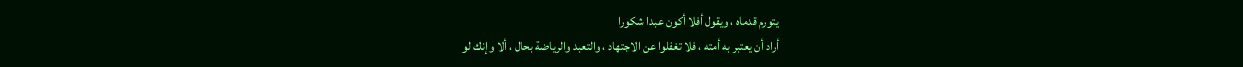يتورم قدماه ، ويقول أفلا أكون عبدا شكورا
أراد أن يعتبر به أمته ، فلا تغفلوا عن الاجتهاد ، والتعبد والرياضة بحال ، ألا وإنك لو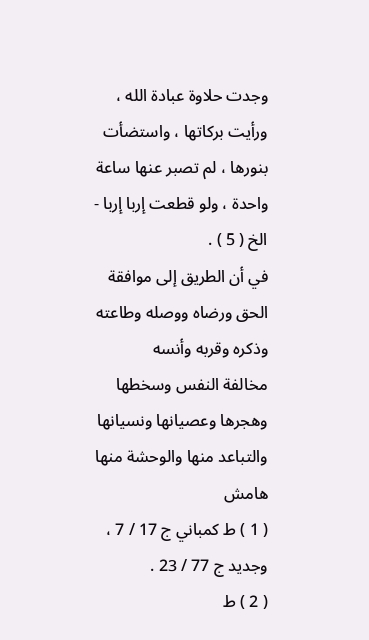وجدت حلاوة عبادة الله ، ورأيت بركاتها ، واستضأت بنورها ، لم تصبر عنها ساعة
واحدة ، ولو قطعت إربا إربا - الخ ( 5 ) .
في أن الطريق إلى موافقة الحق ورضاه ووصله وطاعته وذكره وقربه وأنسه
مخالفة النفس وسخطها وهجرها وعصيانها ونسيانها والتباعد منها والوحشة منها
هامش
( 1 ) ط كمباني ج 17 / 7 ، وجديد ج 77 / 23 .
( 2 ) ط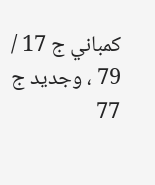كمباني ج 17 / 79 ، وجديد ج 77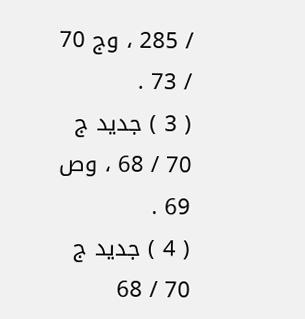/ 285 ، وج 70 / 73 .
( 3 ) جديد ج 70 / 68 ، وص 69 .
( 4 ) جديد ج 70 / 68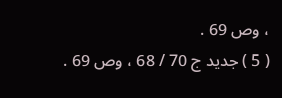، وص 69 .
( 5 ) جديد ج 70 / 68 ، وص 69 .